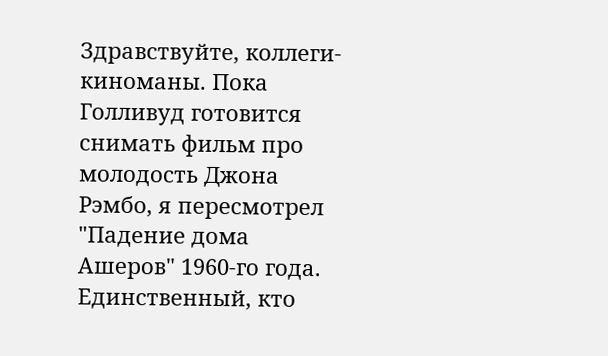Здравствуйте, коллеги-киноманы. Пока Голливуд готовится снимать фильм про молодость Джона Рэмбо, я пересмотрел "Падение дома Ашеров" 1960-го года. Единственный, кто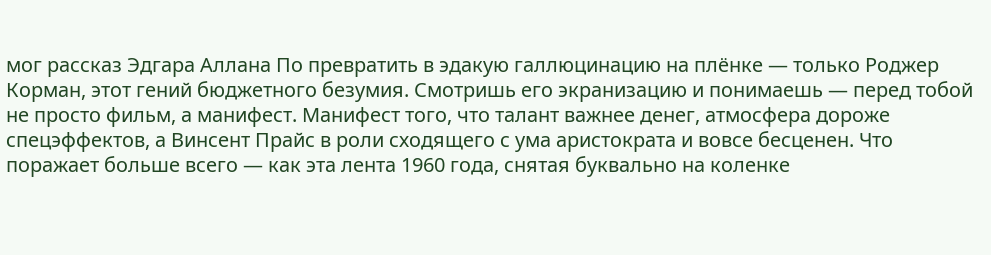мог рассказ Эдгара Аллана По превратить в эдакую галлюцинацию на плёнке — только Роджер Корман, этот гений бюджетного безумия. Смотришь его экранизацию и понимаешь — перед тобой не просто фильм, а манифест. Манифест того, что талант важнее денег, атмосфера дороже спецэффектов, а Винсент Прайс в роли сходящего с ума аристократа и вовсе бесценен. Что поражает больше всего — как эта лента 1960 года, снятая буквально на коленке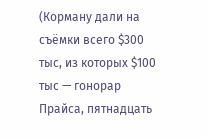(Корману дали на съёмки всего $300 тыс, из которых $100 тыс — гонорар Прайса, пятнадцать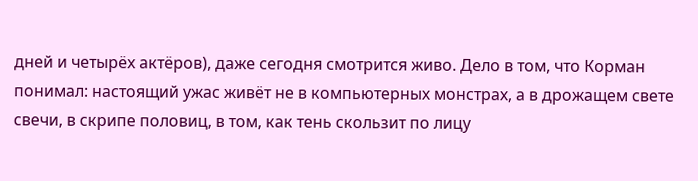дней и четырёх актёров), даже сегодня смотрится живо. Дело в том, что Корман понимал: настоящий ужас живёт не в компьютерных монстрах, а в дрожащем свете свечи, в скрипе половиц, в том, как тень скользит по лицу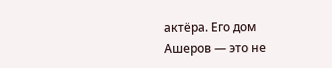актёра. Его дом Ашеров — это не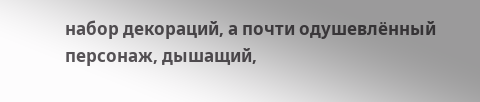набор декораций, а почти одушевлённый персонаж, дышащий,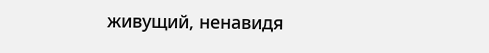живущий, ненавидя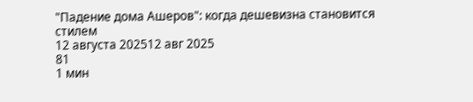"Падение дома Ашеров": когда дешевизна становится стилем
12 августа 202512 авг 2025
81
1 мин